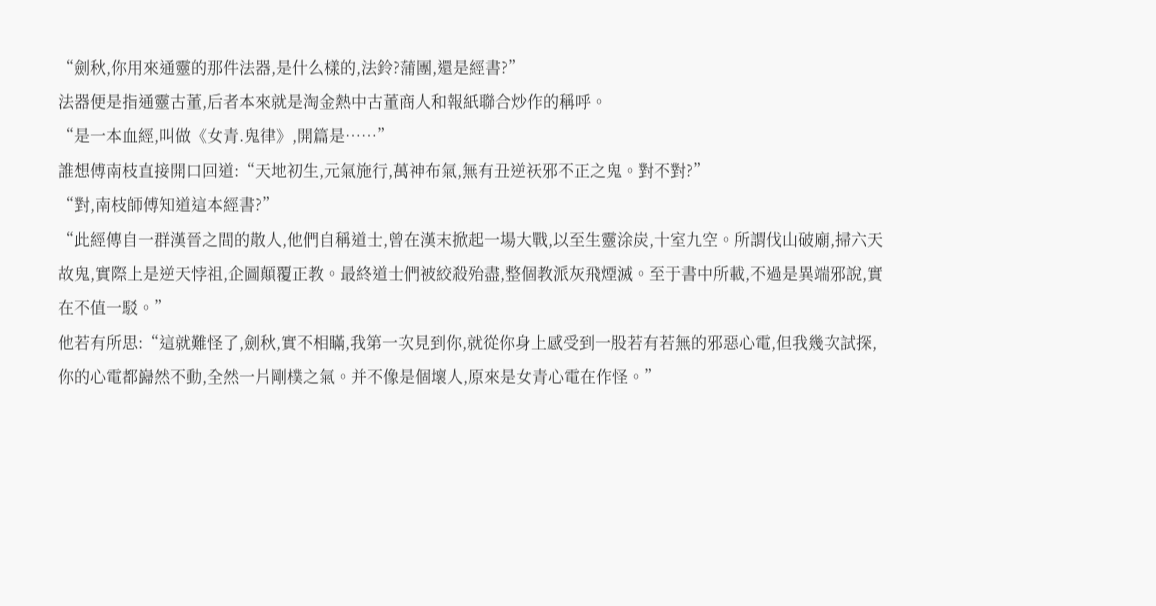“劍秋,你用來通靈的那件法器,是什么樣的,法鈴?蒲團,還是經書?”
法器便是指通靈古董,后者本來就是淘金熱中古董商人和報紙聯合炒作的稱呼。
“是一本血經,叫做《女青.鬼律》,開篇是……”
誰想傅南枝直接開口回道:“天地初生,元氣施行,萬神布氣,無有丑逆祆邪不正之鬼。對不對?”
“對,南枝師傅知道這本經書?”
“此經傳自一群漢晉之間的散人,他們自稱道士,曾在漢末掀起一場大戰,以至生靈涂炭,十室九空。所謂伐山破廟,掃六天故鬼,實際上是逆天悖祖,企圖顛覆正教。最終道士們被絞殺殆盡,整個教派灰飛煙滅。至于書中所載,不過是異端邪說,實在不值一駁。”
他若有所思:“這就難怪了,劍秋,實不相瞞,我第一次見到你,就從你身上感受到一股若有若無的邪惡心電,但我幾次試探,你的心電都巋然不動,全然一片剛樸之氣。并不像是個壞人,原來是女青心電在作怪。”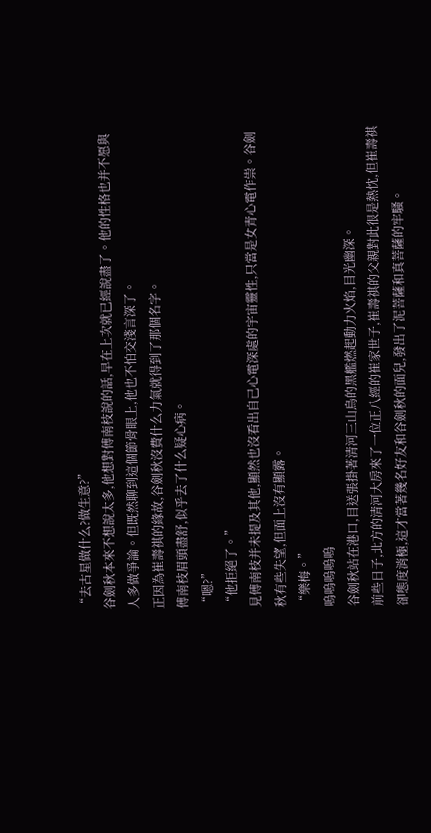“去古星做什么?做生意?”
谷劍秋本來不想說太多,他想對傅南枝說的話,早在上次就已經說盡了。他的性格也并不愿與人多做爭論。但既然聊到這個節骨眼上,他也不怕交淺言深了。
正因為崔壽祺的緣故,谷劍秋沒費什么力氣就得到了那個名字。
傅南枝眉頭盡舒,似乎去了什么疑心病。
“嗯?”
“他拒絕了。”
見傅南枝并未提及其他,顯然也沒看出自己心電深處的宇宙靈性,只當是女青心電作祟。谷劍秋有些失望,但面上沒有顯露。
“樂梅。”
嗚嗚嗚嗚嗚
谷劍秋站在港口,目送張掛著清河三山鳥的黑艦燃起動力火焰,目光幽深。
前些日子,北方的清河大房來了一位正八經的崔家世子,崔壽祺的父親對此很是熱忱,但崔壽祺卻態度消極,這才當著幾名好友和谷劍秋的面兒,發出了泥菩薩和真菩薩的牢騷。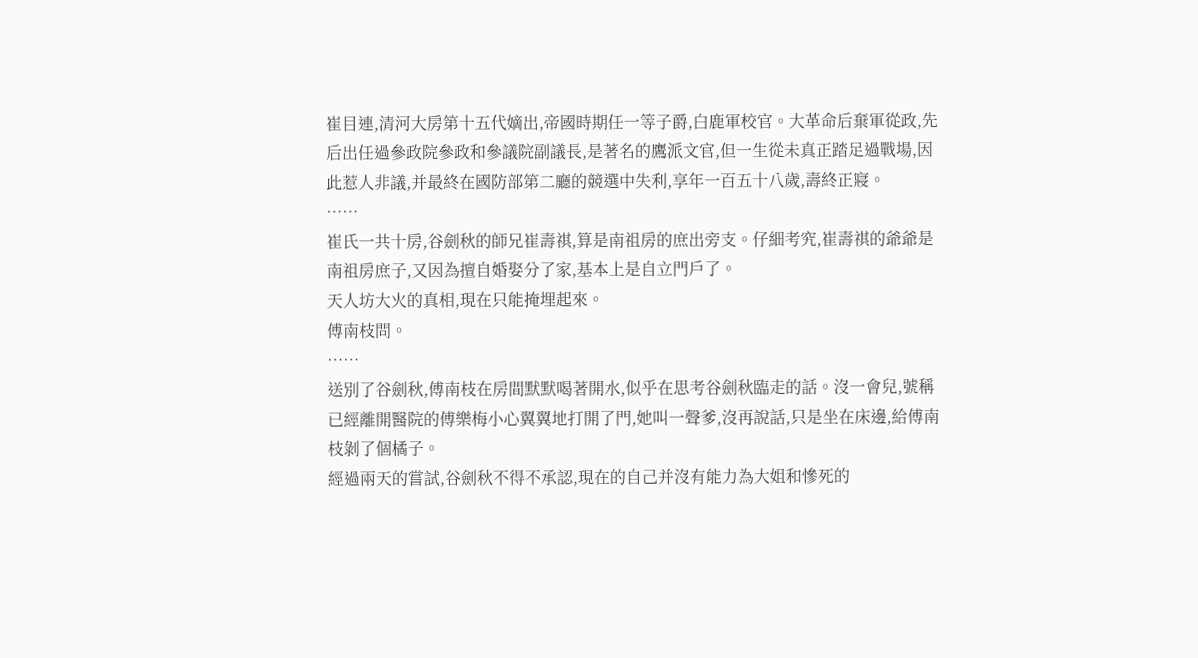崔目連,清河大房第十五代嫡出,帝國時期任一等子爵,白鹿軍校官。大革命后棄軍從政,先后出任過參政院參政和參議院副議長,是著名的鷹派文官,但一生從未真正踏足過戰場,因此惹人非議,并最終在國防部第二廳的競選中失利,享年一百五十八歲,壽終正寢。
……
崔氏一共十房,谷劍秋的師兄崔壽祺,算是南祖房的庶出旁支。仔細考究,崔壽祺的爺爺是南祖房庶子,又因為擅自婚娶分了家,基本上是自立門戶了。
天人坊大火的真相,現在只能掩埋起來。
傅南枝問。
……
送別了谷劍秋,傅南枝在房間默默喝著開水,似乎在思考谷劍秋臨走的話。沒一會兒,號稱已經離開醫院的傅樂梅小心翼翼地打開了門,她叫一聲爹,沒再說話,只是坐在床邊,給傅南枝剝了個橘子。
經過兩天的嘗試,谷劍秋不得不承認,現在的自己并沒有能力為大姐和慘死的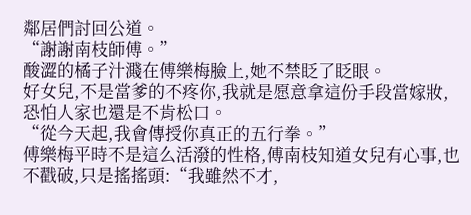鄰居們討回公道。
“謝謝南枝師傅。”
酸澀的橘子汁濺在傅樂梅臉上,她不禁眨了眨眼。
好女兒,不是當爹的不疼你,我就是愿意拿這份手段當嫁妝,恐怕人家也還是不肯松口。
“從今天起,我會傳授你真正的五行拳。”
傅樂梅平時不是這么活潑的性格,傅南枝知道女兒有心事,也不戳破,只是搖搖頭:“我雖然不才,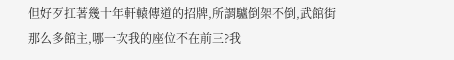但好歹扛著幾十年軒轅傳道的招牌,所謂驢倒架不倒,武館街那么多館主,哪一次我的座位不在前三?我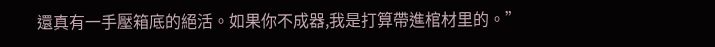還真有一手壓箱底的絕活。如果你不成器,我是打算帶進棺材里的。”